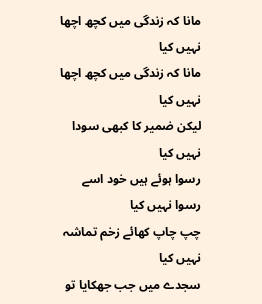مانا کہ زندگی میں کچھ اچھا نہیں کیا
مانا کہ زندگی میں کچھ اچھا نہیں کیا
لیکن ضمیر کا کبھی سودا نہیں کیا
رسوا ہوئے ہیں خود اسے رسوا نہیں کیا
چپ چاپ کھائے زخم تماشہ نہیں کیا
سجدے میں جب جھکایا تو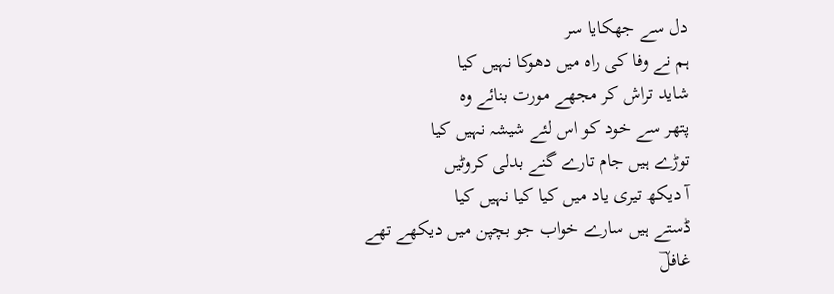دل سے جھکایا سر
ہم نے وفا کی راہ میں دھوکا نہیں کیا
شاید تراش کر مجھے مورت بنائے وہ
پتھر سے خود کو اس لئے شیشہ نہیں کیا
توڑے ہیں جام تارے گنے بدلی کروٹیں
آ دیکھ تیری یاد میں کیا کیا نہیں کیا
ڈستے ہیں سارے خواب جو بچپن میں دیکھے تھے
غافلؔ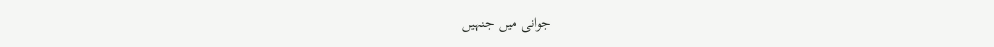جوانی میں جنہیں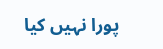پورا نہیں کیا